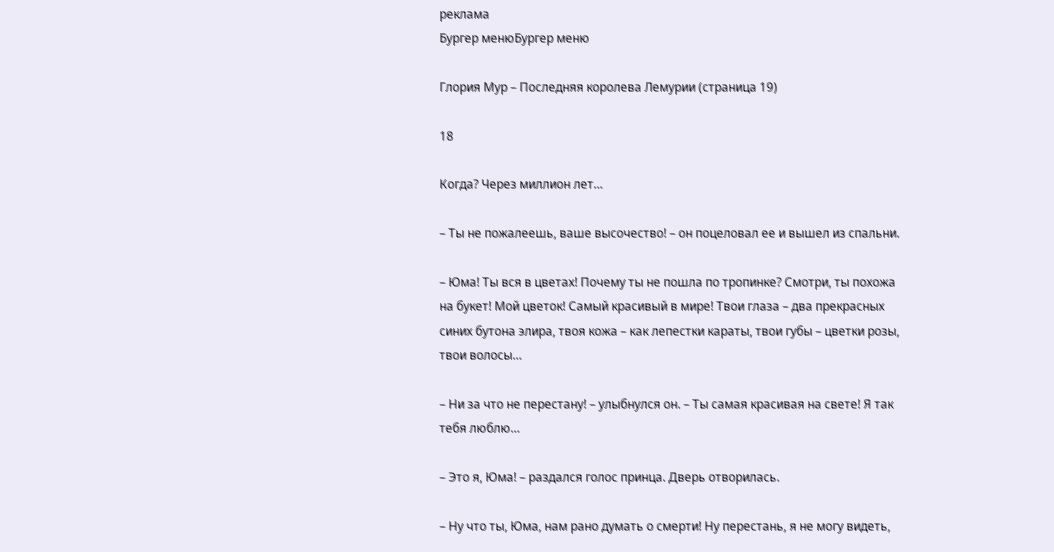реклама
Бургер менюБургер меню

Глория Мур – Последняя королева Лемурии (страница 19)

18

Когда? Через миллион лет…

– Ты не пожалеешь, ваше высочество! – он поцеловал ее и вышел из спальни.

– Юма! Ты вся в цветах! Почему ты не пошла по тропинке? Смотри, ты похожа на букет! Мой цветок! Самый красивый в мире! Твои глаза – два прекрасных синих бутона элира, твоя кожа – как лепестки караты, твои губы – цветки розы, твои волосы…

– Ни за что не перестану! – улыбнулся он. – Ты самая красивая на свете! Я так тебя люблю…

– Это я, Юма! – раздался голос принца. Дверь отворилась.

– Ну что ты, Юма, нам рано думать о смерти! Ну перестань, я не могу видеть,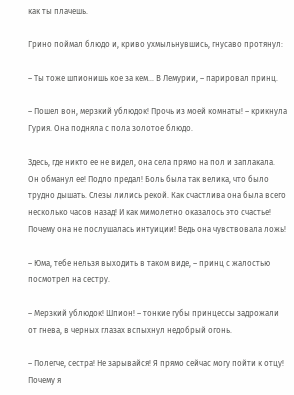как ты плачешь.

Грино поймал блюдо и, криво ухмыльнувшись, гнусаво протянул:

– Ты тоже шпионишь кое за кем… В Лемурии, – парировал принц.

– Пошел вон, мерзкий ублюдок! Прочь из моей комнаты! – крикнула Гурия. Она подняла с пола золотое блюдо.

Здесь, где никто ее не видел, она села прямо на пол и заплакала. Он обманул ее! Подло предал! Боль была так велика, что было трудно дышать. Слезы лились рекой. Как счастлива она была всего несколько часов назад! И как мимолетно оказалось это счастье! Почему она не послушалась интуиции! Ведь она чувствовала ложь!

– Юма, тебе нельзя выходить в таком виде, – принц с жалостью посмотрел на сестру.

– Мерзкий ублюдок! Шпион! – тонкие губы принцессы задрожали от гнева, в черных глазах вспыхнул недобрый огонь.

– Полегче, сестра! Не зарывайся! Я прямо сейчас могу пойти к отцу! Почему я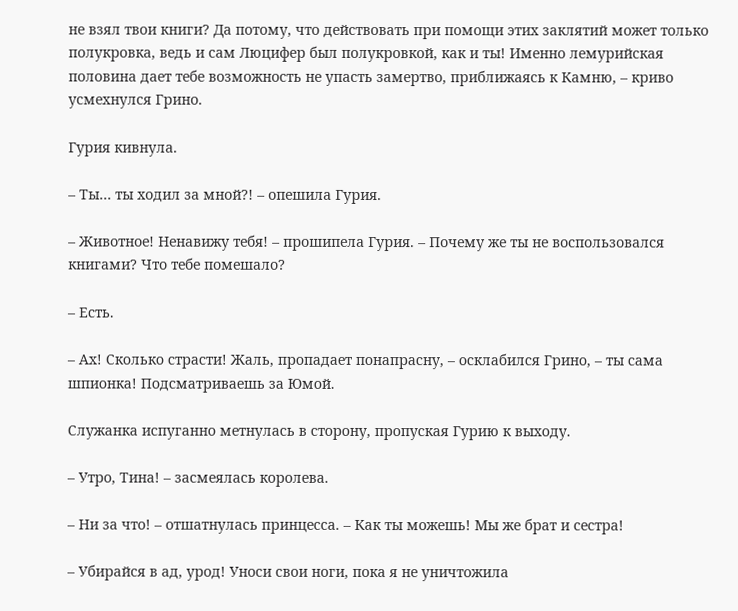не взял твои книги? Да потому, что действовать при помощи этих заклятий может только полукровка, ведь и сам Люцифер был полукровкой, как и ты! Именно лемурийская половина дает тебе возможность не упасть замертво, приближаясь к Камню, – криво усмехнулся Грино.

Гурия кивнула.

– Ты… ты ходил за мной?! – опешила Гурия.

– Животное! Ненавижу тебя! – прошипела Гурия. – Почему же ты не воспользовался книгами? Что тебе помешало?

– Есть.

– Ах! Сколько страсти! Жаль, пропадает понапрасну, – осклабился Грино, – ты сама шпионка! Подсматриваешь за Юмой.

Служанка испуганно метнулась в сторону, пропуская Гурию к выходу.

– Утро, Тина! – засмеялась королева.

– Ни за что! – отшатнулась принцесса. – Как ты можешь! Мы же брат и сестра!

– Убирайся в ад, урод! Уноси свои ноги, пока я не уничтожила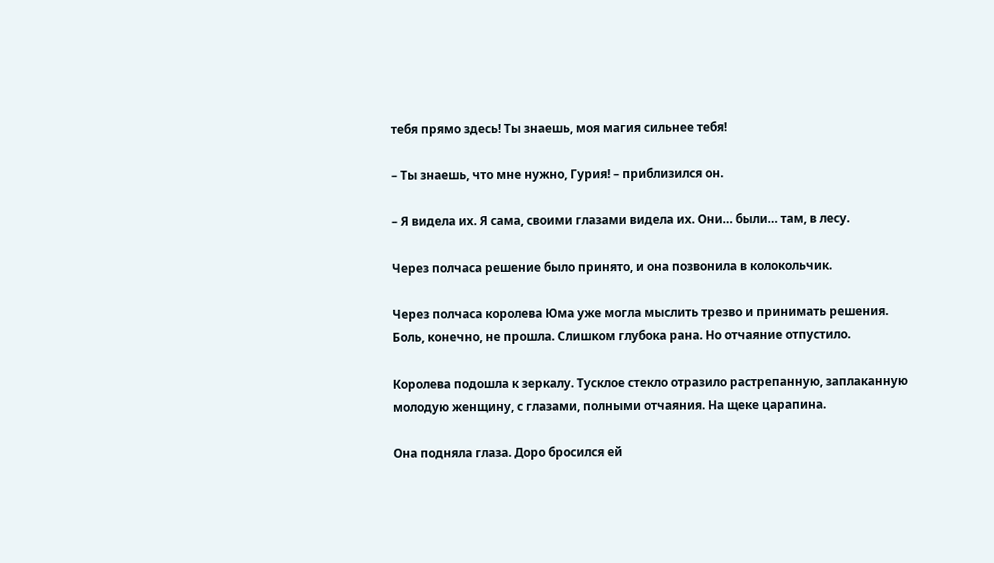тебя прямо здесь! Ты знаешь, моя магия сильнее тебя!

– Ты знаешь, что мне нужно, Гурия! – приблизился он.

– Я видела их. Я сама, своими глазами видела их. Они… были… там, в лесу.

Через полчаса решение было принято, и она позвонила в колокольчик.

Через полчаса королева Юма уже могла мыслить трезво и принимать решения. Боль, конечно, не прошла. Слишком глубока рана. Но отчаяние отпустило.

Королева подошла к зеркалу. Тусклое стекло отразило растрепанную, заплаканную молодую женщину, с глазами, полными отчаяния. На щеке царапина.

Она подняла глаза. Доро бросился ей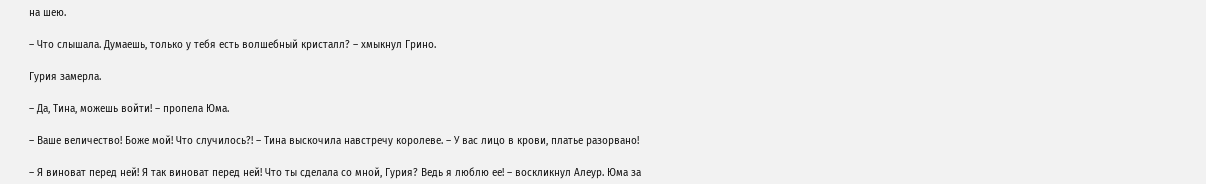на шею.

– Что слышала. Думаешь, только у тебя есть волшебный кристалл? – хмыкнул Грино.

Гурия замерла.

– Да, Тина, можешь войти! – пропела Юма.

– Ваше величество! Боже мой! Что случилось?! – Тина выскочила навстречу королеве. – У вас лицо в крови, платье разорвано!

– Я виноват перед ней! Я так виноват перед ней! Что ты сделала со мной, Гурия? Ведь я люблю ее! – воскликнул Алеур. Юма за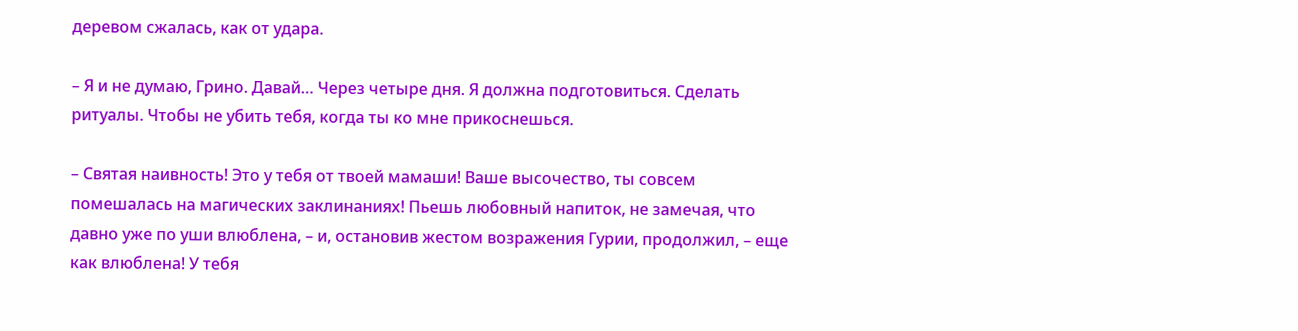деревом сжалась, как от удара.

– Я и не думаю, Грино. Давай… Через четыре дня. Я должна подготовиться. Сделать ритуалы. Чтобы не убить тебя, когда ты ко мне прикоснешься.

– Святая наивность! Это у тебя от твоей мамаши! Ваше высочество, ты совсем помешалась на магических заклинаниях! Пьешь любовный напиток, не замечая, что давно уже по уши влюблена, – и, остановив жестом возражения Гурии, продолжил, – еще как влюблена! У тебя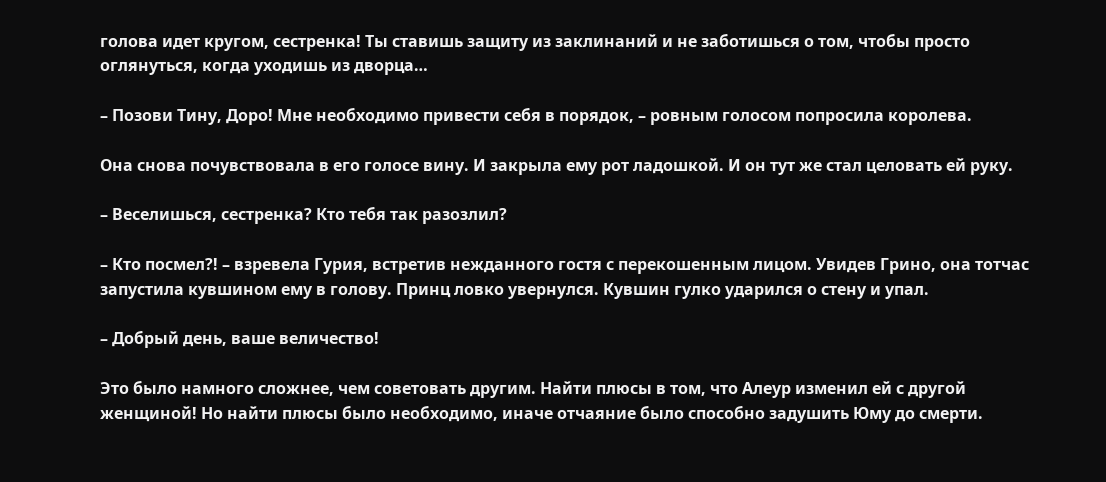голова идет кругом, сестренка! Ты ставишь защиту из заклинаний и не заботишься о том, чтобы просто оглянуться, когда уходишь из дворца…

– Позови Тину, Доро! Мне необходимо привести себя в порядок, – ровным голосом попросила королева.

Она снова почувствовала в его голосе вину. И закрыла ему рот ладошкой. И он тут же стал целовать ей руку.

– Веселишься, сестренка? Кто тебя так разозлил?

– Кто посмел?! – взревела Гурия, встретив нежданного гостя с перекошенным лицом. Увидев Грино, она тотчас запустила кувшином ему в голову. Принц ловко увернулся. Кувшин гулко ударился о стену и упал.

– Добрый день, ваше величество!

Это было намного сложнее, чем советовать другим. Найти плюсы в том, что Алеур изменил ей с другой женщиной! Но найти плюсы было необходимо, иначе отчаяние было способно задушить Юму до смерти.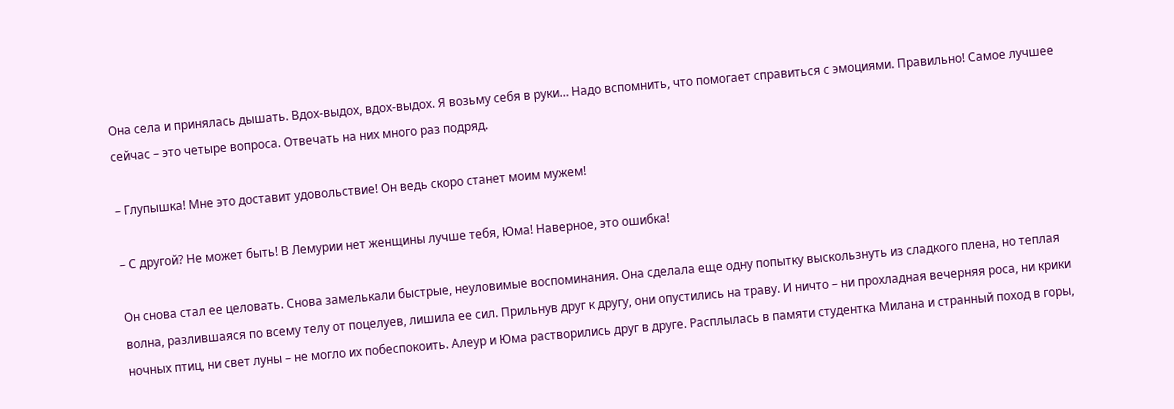Она села и принялась дышать. Вдох-выдох, вдох-выдох. Я возьму себя в руки… Надо вспомнить, что помогает справиться с эмоциями. Правильно! Самое лучшее сейчас – это четыре вопроса. Отвечать на них много раз подряд.

– Глупышка! Мне это доставит удовольствие! Он ведь скоро станет моим мужем!

– С другой? Не может быть! В Лемурии нет женщины лучше тебя, Юма! Наверное, это ошибка!

Он снова стал ее целовать. Снова замелькали быстрые, неуловимые воспоминания. Она сделала еще одну попытку выскользнуть из сладкого плена, но теплая волна, разлившаяся по всему телу от поцелуев, лишила ее сил. Прильнув друг к другу, они опустились на траву. И ничто – ни прохладная вечерняя роса, ни крики ночных птиц, ни свет луны – не могло их побеспокоить. Алеур и Юма растворились друг в друге. Расплылась в памяти студентка Милана и странный поход в горы,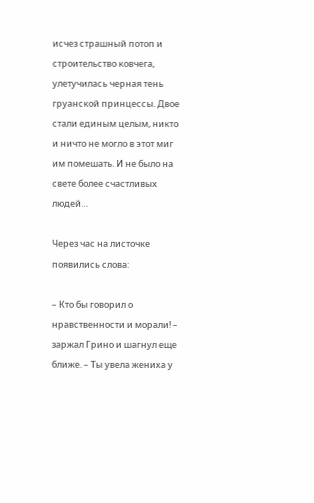исчез страшный потоп и строительство ковчега, улетучилась черная тень груанской принцессы. Двое стали единым целым, никто и ничто не могло в этот миг им помешать. И не было на свете более счастливых людей…

Через час на листочке появились слова:

– Кто бы говорил о нравственности и морали! – заржал Грино и шагнул еще ближе. – Ты увела жениха у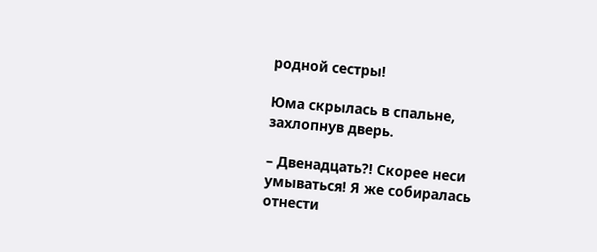родной сестры!

Юма скрылась в спальне, захлопнув дверь.

– Двенадцать?! Скорее неси умываться! Я же собиралась отнести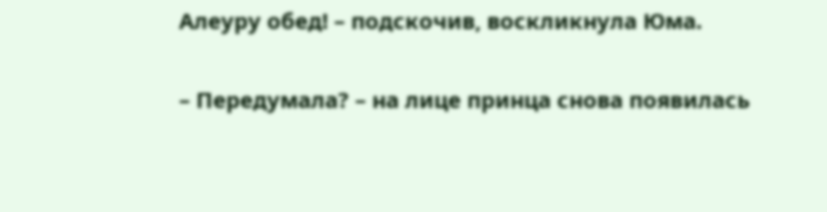Алеуру обед! – подскочив, воскликнула Юма.

– Передумала? – на лице принца снова появилась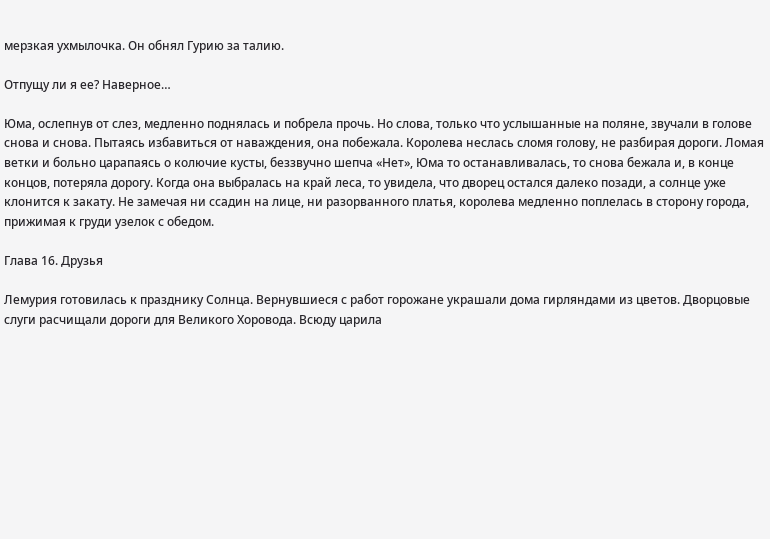мерзкая ухмылочка. Он обнял Гурию за талию.

Отпущу ли я ее? Наверное…

Юма, ослепнув от слез, медленно поднялась и побрела прочь. Но слова, только что услышанные на поляне, звучали в голове снова и снова. Пытаясь избавиться от наваждения, она побежала. Королева неслась сломя голову, не разбирая дороги. Ломая ветки и больно царапаясь о колючие кусты, беззвучно шепча «Нет», Юма то останавливалась, то снова бежала и, в конце концов, потеряла дорогу. Когда она выбралась на край леса, то увидела, что дворец остался далеко позади, а солнце уже клонится к закату. Не замечая ни ссадин на лице, ни разорванного платья, королева медленно поплелась в сторону города, прижимая к груди узелок с обедом.

Глава 16. Друзья

Лемурия готовилась к празднику Солнца. Вернувшиеся с работ горожане украшали дома гирляндами из цветов. Дворцовые слуги расчищали дороги для Великого Хоровода. Всюду царила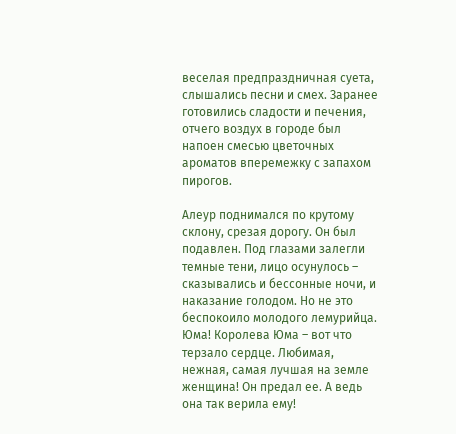веселая предпраздничная суета, слышались песни и смех. Заранее готовились сладости и печения, отчего воздух в городе был напоен смесью цветочных ароматов вперемежку с запахом пирогов.

Алеур поднимался по крутому склону, срезая дорогу. Он был подавлен. Под глазами залегли темные тени, лицо осунулось – сказывались и бессонные ночи, и наказание голодом. Но не это беспокоило молодого лемурийца. Юма! Королева Юма – вот что терзало сердце. Любимая, нежная, самая лучшая на земле женщина! Он предал ее. А ведь она так верила ему!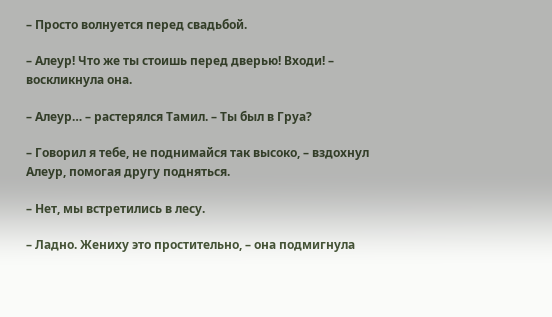– Просто волнуется перед свадьбой.

– Алеур! Что же ты стоишь перед дверью! Входи! – воскликнула она.

– Алеур… – растерялся Тамил. – Ты был в Груа?

– Говорил я тебе, не поднимайся так высоко, – вздохнул Алеур, помогая другу подняться.

– Нет, мы встретились в лесу.

– Ладно. Жениху это простительно, – она подмигнула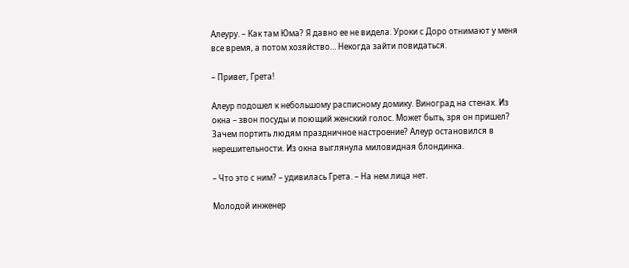Алеуру. – Как там Юма? Я давно ее не видела. Уроки с Доро отнимают у меня все время, а потом хозяйство… Некогда зайти повидаться.

– Привет, Грета!

Алеур подошел к небольшому расписному домику. Виноград на стенах. Из окна – звон посуды и поющий женский голос. Может быть, зря он пришел? Зачем портить людям праздничное настроение? Алеур остановился в нерешительности. Из окна выглянула миловидная блондинка.

– Что это с ним? – удивилась Грета. – На нем лица нет.

Молодой инженер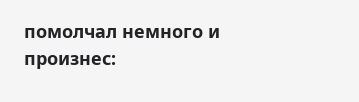помолчал немного и произнес: